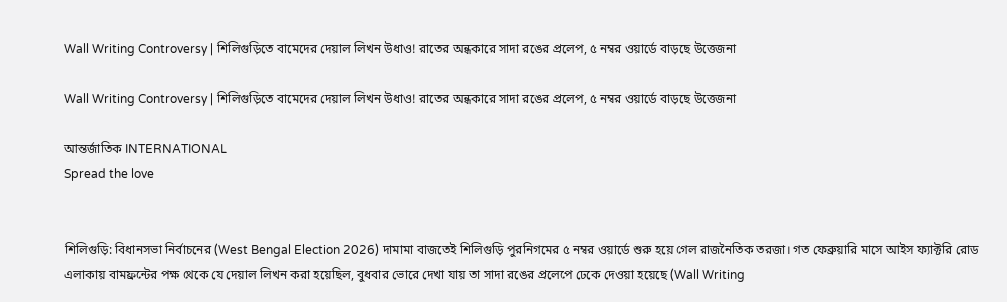Wall Writing Controversy | শিলিগুড়িতে বামেদের দেয়াল লিখন উধাও! রাতের অন্ধকারে সাদা রঙের প্রলেপ, ৫ নম্বর ওয়ার্ডে বাড়ছে উত্তেজনা

Wall Writing Controversy | শিলিগুড়িতে বামেদের দেয়াল লিখন উধাও! রাতের অন্ধকারে সাদা রঙের প্রলেপ, ৫ নম্বর ওয়ার্ডে বাড়ছে উত্তেজনা

আন্তর্জাতিক INTERNATIONAL
Spread the love


শিলিগুড়ি: বিধানসভা নির্বাচনের (West Bengal Election 2026) দামামা বাজতেই শিলিগুড়ি পুরনিগমের ৫ নম্বর ওয়ার্ডে শুরু হয়ে গেল রাজনৈতিক তরজা। গত ফেব্রুয়ারি মাসে আইস ফ্যাক্টরি রোড এলাকায় বামফ্রন্টের পক্ষ থেকে যে দেয়াল লিখন করা হয়েছিল, বুধবার ভোরে দেখা যায় তা সাদা রঙের প্রলেপে ঢেকে দেওয়া হয়েছে (Wall Writing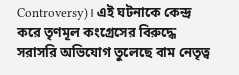Controversy)। এই ঘটনাকে কেন্দ্র করে তৃণমূল কংগ্রেসের বিরুদ্ধে সরাসরি অভিযোগ তুলেছে বাম নেতৃত্ব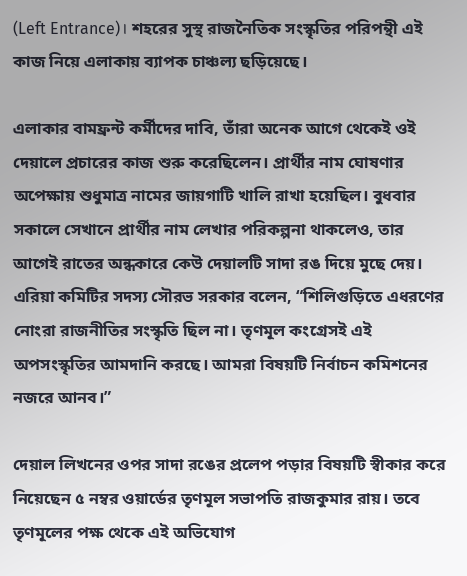(Left Entrance)। শহরের সুস্থ রাজনৈতিক সংস্কৃতির পরিপন্থী এই কাজ নিয়ে এলাকায় ব্যাপক চাঞ্চল্য ছড়িয়েছে।

এলাকার বামফ্রন্ট কর্মীদের দাবি, তাঁরা অনেক আগে থেকেই ওই দেয়ালে প্রচারের কাজ শুরু করেছিলেন। প্রার্থীর নাম ঘোষণার অপেক্ষায় শুধুমাত্র নামের জায়গাটি খালি রাখা হয়েছিল। বুধবার সকালে সেখানে প্রার্থীর নাম লেখার পরিকল্পনা থাকলেও, তার আগেই রাতের অন্ধকারে কেউ দেয়ালটি সাদা রঙ দিয়ে মুছে দেয়। এরিয়া কমিটির সদস্য সৌরভ সরকার বলেন, “শিলিগুড়িতে এধরণের নোংরা রাজনীতির সংস্কৃতি ছিল না। তৃণমূল কংগ্রেসই এই অপসংস্কৃতির আমদানি করছে। আমরা বিষয়টি নির্বাচন কমিশনের নজরে আনব।”

দেয়াল লিখনের ওপর সাদা রঙের প্রলেপ পড়ার বিষয়টি স্বীকার করে নিয়েছেন ৫ নম্বর ওয়ার্ডের তৃণমূল সভাপতি রাজকুমার রায়। তবে তৃণমূলের পক্ষ থেকে এই অভিযোগ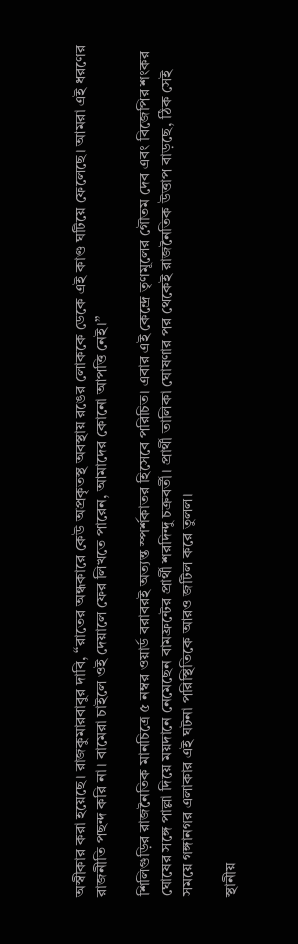অস্বীকার করা হয়েছে। রাজকুমারবাবুর দাবি, “রাতের অন্ধকারে কেউ অপ্রকৃতস্থ অবস্থায় রঙের লোককে ডেকে এই কাণ্ড ঘটিয়ে ফেলেছে। আমরা এই ধরণের রাজনীতি পছন্দ করি না। বামেরা চাইলে ওই দেয়ালে ফের লিখতে পারেন, আমাদের কোনো আপত্তি নেই।”

শিলিগুড়ির রাজনৈতিক মানচিত্রে ৫ নম্বর ওয়ার্ড বরাবরই অত্যন্ত স্পর্শকাতর হিসেবে পরিচিত। এবার এই কেন্দ্রে তৃণমূলের গৌতম দেব এবং বিজেপির শংকর ঘোষের সঙ্গে পাল্লা দিয়ে ময়দানে নেমেছেন বামফ্রন্টের প্রার্থী শরদিন্দু চক্রবর্তী। প্রার্থী তালিকা ঘোষণার পর থেকেই রাজনৈতিক উত্তাপ বাড়ছে, ঠিক সেই সময়ে গঙ্গানগর এলাকার এই ঘটনা পরিস্থিতিকে আরও জটিল করে তুলল।

স্থানীয়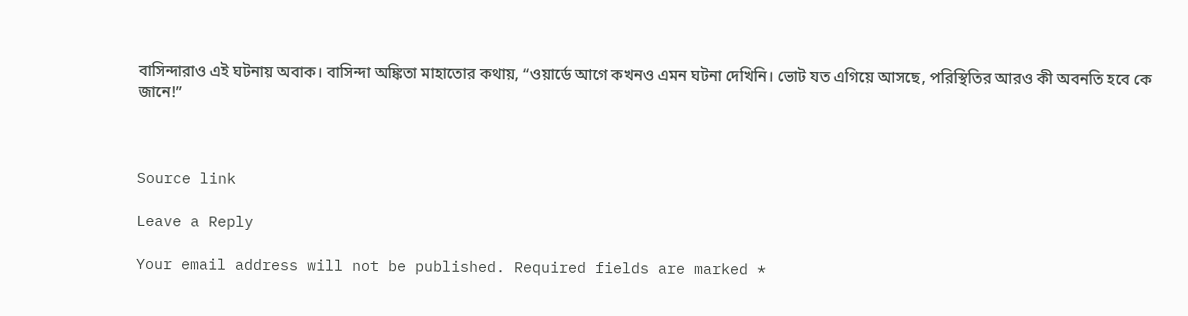বাসিন্দারাও এই ঘটনায় অবাক। বাসিন্দা অঙ্কিতা মাহাতোর কথায়, “ওয়ার্ডে আগে কখনও এমন ঘটনা দেখিনি। ভোট যত এগিয়ে আসছে, পরিস্থিতির আরও কী অবনতি হবে কে জানে!”



Source link

Leave a Reply

Your email address will not be published. Required fields are marked *